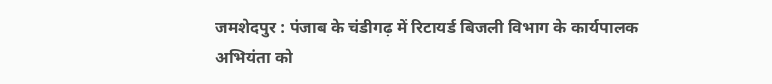जमशेदपुर : पंजाब के चंडीगढ़ में रिटायर्ड बिजली विभाग के कार्यपालक अभियंता को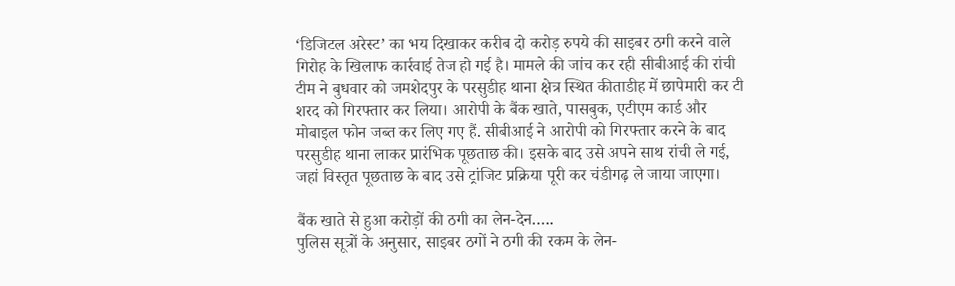‘डिजिटल अरेस्ट’ का भय दिखाकर करीब दो करोड़ रुपये की साइबर ठगी करने वाले गिरोह के खिलाफ कार्रवाई तेज हो गई है। मामले की जांच कर रही सीबीआई की रांची टीम ने बुधवार को जमशेदपुर के परसुडीह थाना क्षेत्र स्थित कीताडीह में छापेमारी कर टी शरद को गिरफ्तार कर लिया। आरोपी के बैंक खाते, पासबुक, एटीएम कार्ड और मोबाइल फोन जब्त कर लिए गए हैं. सीबीआई ने आरोपी को गिरफ्तार करने के बाद परसुडीह थाना लाकर प्रारंभिक पूछताछ की। इसके बाद उसे अपने साथ रांची ले गई, जहां विस्तृत पूछताछ के बाद उसे ट्रांजिट प्रक्रिया पूरी कर चंडीगढ़ ले जाया जाएगा।

बैंक खाते से हुआ करोड़ों की ठगी का लेन-देन…..
पुलिस सूत्रों के अनुसार, साइबर ठगों ने ठगी की रकम के लेन-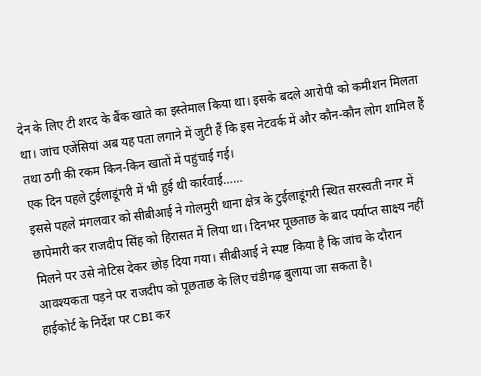देन के लिए टी शरद के बैंक खाते का इस्तेमाल किया था। इसके बदले आरोपी को कमीशन मिलता था। जांच एजेंसियां अब यह पता लगाने में जुटी हैं कि इस नेटवर्क में और कौन-कौन लोग शामिल हैं तथा ठगी की रकम किन-किन खातों में पहुंचाई गई।
एक दिन पहले टुईलाडूंगरी में भी हुई थी कार्रवाई……
इससे पहले मंगलवार को सीबीआई ने गोलमुरी थाना क्षेत्र के टुईलाडूंगरी स्थित सरस्वती नगर में छापेमारी कर राजदीप सिंह को हिरासत में लिया था। दिनभर पूछताछ के बाद पर्याप्त साक्ष्य नहीं मिलने पर उसे नोटिस देकर छोड़ दिया गया। सीबीआई ने स्पष्ट किया है कि जांच के दौरान आवश्यकता पड़ने पर राजदीप को पूछताछ के लिए चंडीगढ़ बुलाया जा सकता है।
हाईकोर्ट के निर्देश पर CBI कर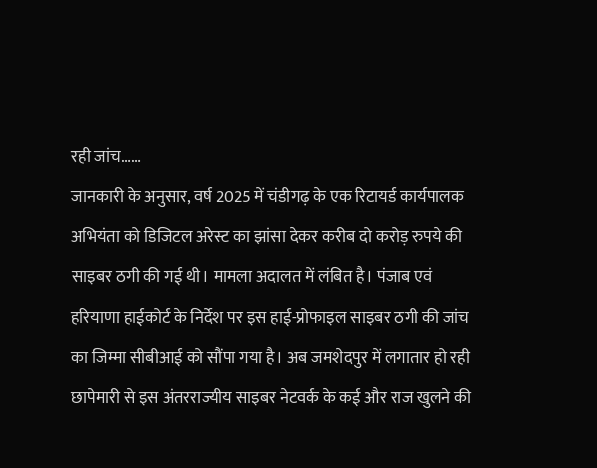रही जांच……
जानकारी के अनुसार, वर्ष 2025 में चंडीगढ़ के एक रिटायर्ड कार्यपालक अभियंता को डिजिटल अरेस्ट का झांसा देकर करीब दो करोड़ रुपये की साइबर ठगी की गई थी। मामला अदालत में लंबित है। पंजाब एवं हरियाणा हाईकोर्ट के निर्देश पर इस हाई-प्रोफाइल साइबर ठगी की जांच का जिम्मा सीबीआई को सौंपा गया है। अब जमशेदपुर में लगातार हो रही छापेमारी से इस अंतरराज्यीय साइबर नेटवर्क के कई और राज खुलने की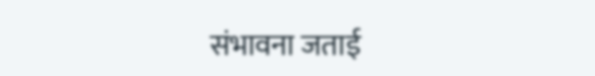संभावना जताई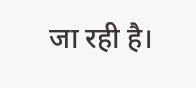जा रही है।